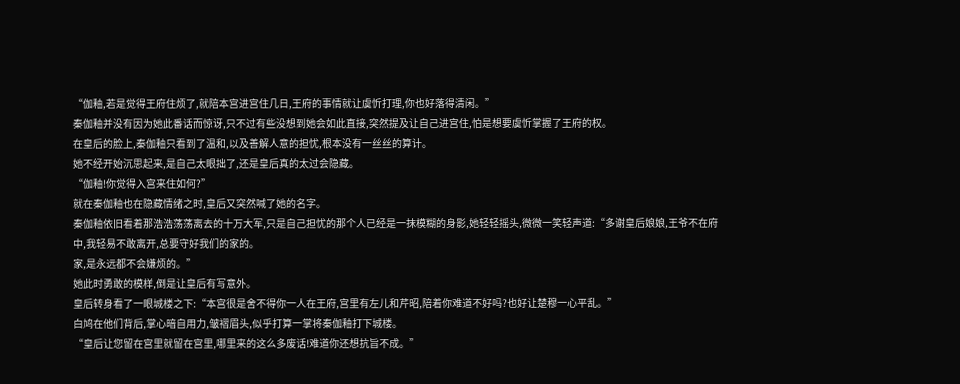“伽釉,若是觉得王府住烦了,就陪本宫进宫住几日,王府的事情就让虞忻打理,你也好落得清闲。”
秦伽釉并没有因为她此番话而惊讶,只不过有些没想到她会如此直接,突然提及让自己进宫住,怕是想要虞忻掌握了王府的权。
在皇后的脸上,秦伽釉只看到了温和,以及善解人意的担忧,根本没有一丝丝的算计。
她不经开始沉思起来,是自己太眼拙了,还是皇后真的太过会隐藏。
“伽釉!你觉得入宫来住如何?”
就在秦伽釉也在隐藏情绪之时,皇后又突然喊了她的名字。
秦伽釉依旧看着那浩浩荡荡离去的十万大军,只是自己担忧的那个人已经是一抹模糊的身影,她轻轻摇头,微微一笑轻声道:“多谢皇后娘娘,王爷不在府中,我轻易不敢离开,总要守好我们的家的。
家,是永远都不会嫌烦的。”
她此时勇敢的模样,倒是让皇后有写意外。
皇后转身看了一眼城楼之下:“本宫很是舍不得你一人在王府,宫里有左儿和芹昭,陪着你难道不好吗?也好让楚穆一心平乱。”
白鸠在他们背后,掌心暗自用力,皱褶眉头,似乎打算一掌将秦伽釉打下城楼。
“皇后让您留在宫里就留在宫里,哪里来的这么多废话!难道你还想抗旨不成。”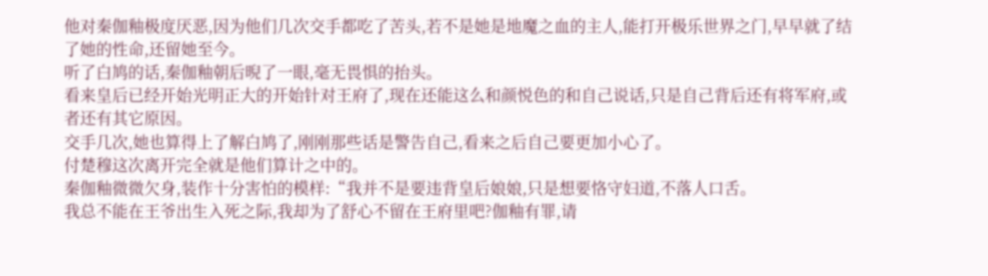他对秦伽釉极度厌恶,因为他们几次交手都吃了苦头,若不是她是地魔之血的主人,能打开极乐世界之门,早早就了结了她的性命,还留她至今。
听了白鸠的话,秦伽釉朝后晲了一眼,毫无畏惧的抬头。
看来皇后已经开始光明正大的开始针对王府了,现在还能这么和颜悦色的和自己说话,只是自己背后还有将军府,或者还有其它原因。
交手几次,她也算得上了解白鸠了,刚刚那些话是警告自己,看来之后自己要更加小心了。
付楚穆这次离开完全就是他们算计之中的。
秦伽釉微微欠身,装作十分害怕的模样:“我并不是要违背皇后娘娘,只是想要恪守妇道,不落人口舌。
我总不能在王爷出生入死之际,我却为了舒心不留在王府里吧?伽釉有罪,请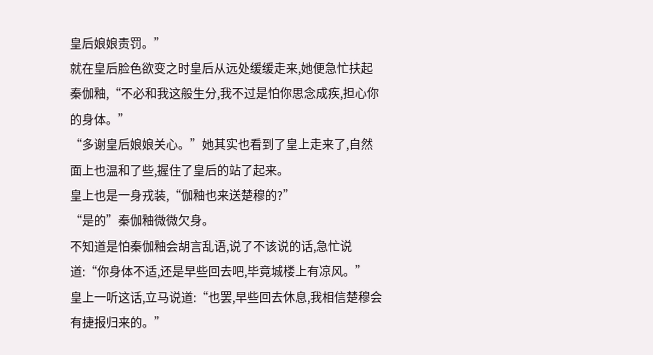皇后娘娘责罚。”
就在皇后脸色欲变之时皇后从远处缓缓走来,她便急忙扶起秦伽釉,“不必和我这般生分,我不过是怕你思念成疾,担心你的身体。”
“多谢皇后娘娘关心。”她其实也看到了皇上走来了,自然面上也温和了些,握住了皇后的站了起来。
皇上也是一身戎装,“伽釉也来送楚穆的?”
“是的”秦伽釉微微欠身。
不知道是怕秦伽釉会胡言乱语,说了不该说的话,急忙说道:“你身体不适,还是早些回去吧,毕竟城楼上有凉风。”
皇上一听这话,立马说道:“也罢,早些回去休息,我相信楚穆会有捷报归来的。”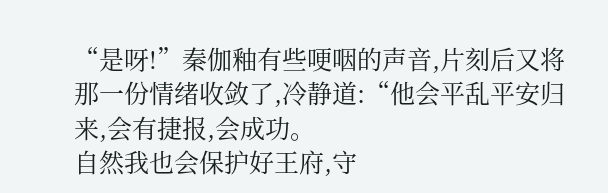“是呀!”秦伽釉有些哽咽的声音,片刻后又将那一份情绪收敛了,冷静道:“他会平乱平安归来,会有捷报,会成功。
自然我也会保护好王府,守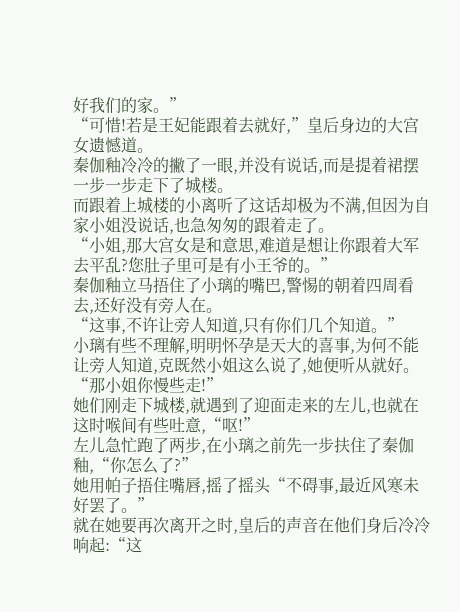好我们的家。”
“可惜!若是王妃能跟着去就好,”皇后身边的大宫女遗憾道。
秦伽釉冷冷的撇了一眼,并没有说话,而是提着裙摆一步一步走下了城楼。
而跟着上城楼的小离听了这话却极为不满,但因为自家小姐没说话,也急匆匆的跟着走了。
“小姐,那大宫女是和意思,难道是想让你跟着大军去平乱?您肚子里可是有小王爷的。”
秦伽釉立马捂住了小璃的嘴巴,警惕的朝着四周看去,还好没有旁人在。
“这事,不许让旁人知道,只有你们几个知道。”
小璃有些不理解,明明怀孕是天大的喜事,为何不能让旁人知道,克既然小姐这么说了,她便听从就好。
“那小姐你慢些走!”
她们刚走下城楼,就遇到了迎面走来的左儿,也就在这时喉间有些吐意,“呕!”
左儿急忙跑了两步,在小璃之前先一步扶住了秦伽釉,“你怎么了?”
她用帕子捂住嘴唇,摇了摇头“不碍事,最近风寒未好罢了。”
就在她要再次离开之时,皇后的声音在他们身后冷冷响起:“这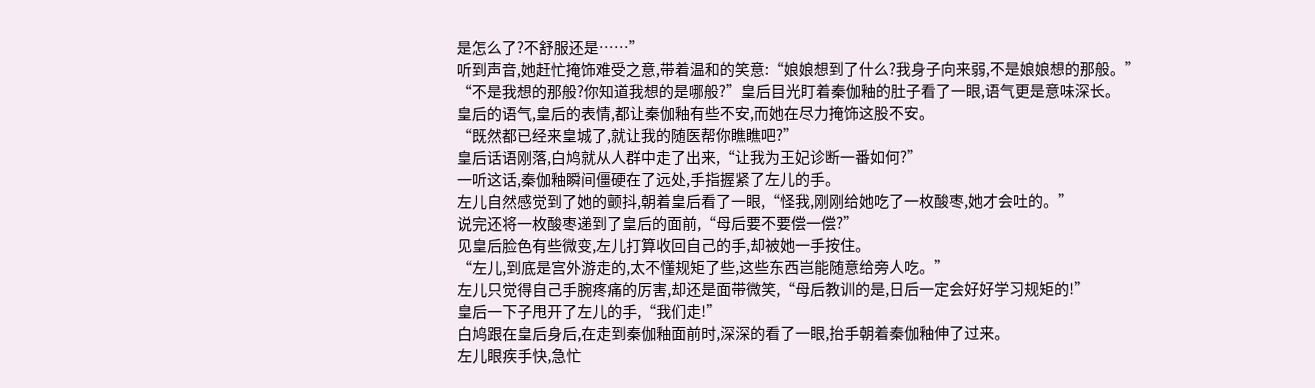是怎么了?不舒服还是……”
听到声音,她赶忙掩饰难受之意,带着温和的笑意:“娘娘想到了什么?我身子向来弱,不是娘娘想的那般。”
“不是我想的那般?你知道我想的是哪般?”皇后目光盯着秦伽釉的肚子看了一眼,语气更是意味深长。
皇后的语气,皇后的表情,都让秦伽釉有些不安,而她在尽力掩饰这股不安。
“既然都已经来皇城了,就让我的随医帮你瞧瞧吧?”
皇后话语刚落,白鸠就从人群中走了出来,“让我为王妃诊断一番如何?”
一听这话,秦伽釉瞬间僵硬在了远处,手指握紧了左儿的手。
左儿自然感觉到了她的颤抖,朝着皇后看了一眼,“怪我,刚刚给她吃了一枚酸枣,她才会吐的。”
说完还将一枚酸枣递到了皇后的面前,“母后要不要偿一偿?”
见皇后脸色有些微变,左儿打算收回自己的手,却被她一手按住。
“左儿,到底是宫外游走的,太不懂规矩了些,这些东西岂能随意给旁人吃。”
左儿只觉得自己手腕疼痛的厉害,却还是面带微笑,“母后教训的是,日后一定会好好学习规矩的!”
皇后一下子甩开了左儿的手,“我们走!”
白鸠跟在皇后身后,在走到秦伽釉面前时,深深的看了一眼,抬手朝着秦伽釉伸了过来。
左儿眼疾手快,急忙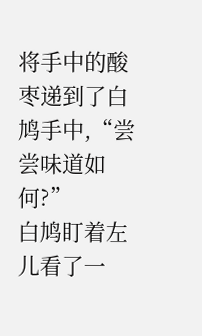将手中的酸枣递到了白鸠手中,“尝尝味道如何?”
白鸠盯着左儿看了一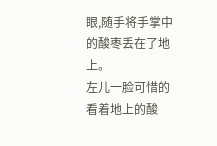眼,随手将手掌中的酸枣丢在了地上。
左儿一脸可惜的看着地上的酸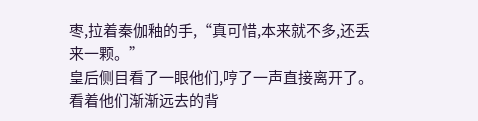枣,拉着秦伽釉的手,“真可惜,本来就不多,还丢来一颗。”
皇后侧目看了一眼他们,哼了一声直接离开了。
看着他们渐渐远去的背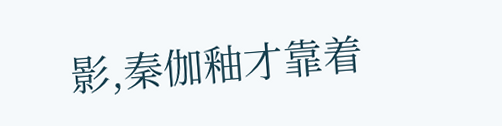影,秦伽釉才靠着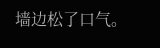墙边松了口气。